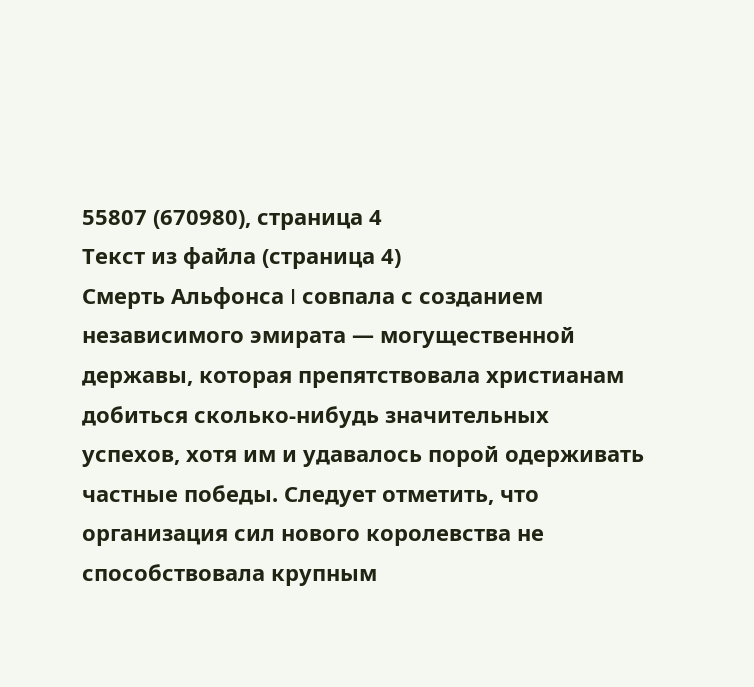55807 (670980), страница 4
Текст из файла (страница 4)
Смерть Альфонса I совпала с созданием независимого эмирата — могущественной державы, которая препятствовала христианам добиться сколько-нибудь значительных успехов, хотя им и удавалось порой одерживать частные победы. Следует отметить, что организация сил нового королевства не способствовала крупным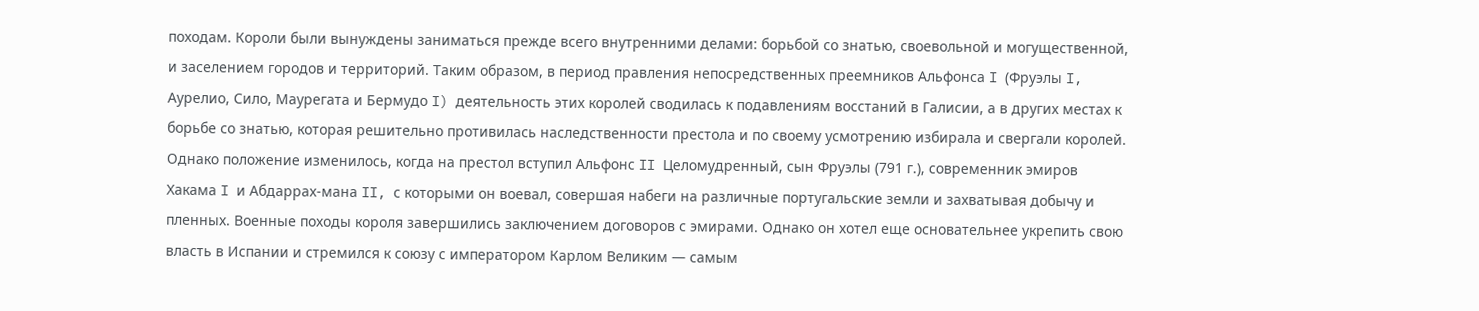походам. Короли были вынуждены заниматься прежде всего внутренними делами: борьбой со знатью, своевольной и могущественной, и заселением городов и территорий. Таким образом, в период правления непосредственных преемников Альфонса I (Фруэлы I, Аурелио, Сило, Маурегата и Бермудо I) деятельность этих королей сводилась к подавлениям восстаний в Галисии, а в других местах к борьбе со знатью, которая решительно противилась наследственности престола и по своему усмотрению избирала и свергали королей. Однако положение изменилось, когда на престол вступил Альфонс II Целомудренный, сын Фруэлы (791 г.), современник эмиров Хакама I и Абдаррах-мана II, с которыми он воевал, совершая набеги на различные португальские земли и захватывая добычу и пленных. Военные походы короля завершились заключением договоров с эмирами. Однако он хотел еще основательнее укрепить свою власть в Испании и стремился к союзу с императором Карлом Великим — самым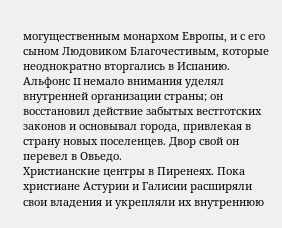могущественным монархом Европы, и с его сыном Людовиком Благочестивым, которые неоднократно вторгались в Испанию.
Альфонс II немало внимания уделял внутренней организации страны; он восстановил действие забытых вестготских законов и основывал города, привлекая в страну новых поселенцев. Двор свой он перевел в Овьедо.
Христианские центры в Пиренеях. Пока христиане Астурии и Галисии расширяли свои владения и укрепляли их внутреннюю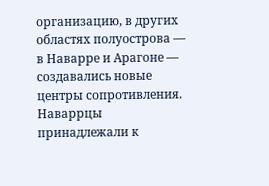организацию, в других областях полуострова — в Наварре и Арагоне — создавались новые центры сопротивления.
Наваррцы принадлежали к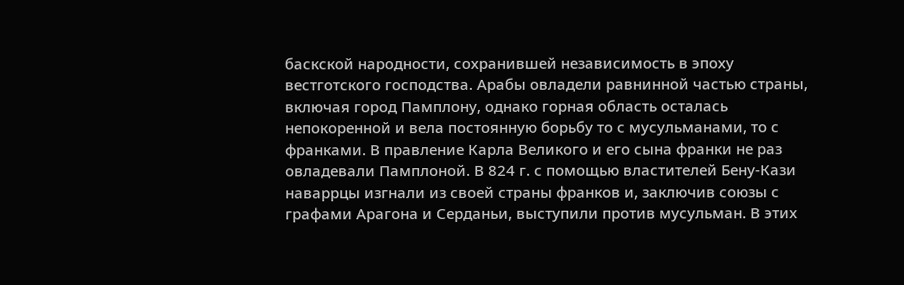баскской народности, сохранившей независимость в эпоху вестготского господства. Арабы овладели равнинной частью страны, включая город Памплону, однако горная область осталась непокоренной и вела постоянную борьбу то с мусульманами, то с франками. В правление Карла Великого и его сына франки не раз овладевали Памплоной. В 824 г. с помощью властителей Бену-Кази наваррцы изгнали из своей страны франков и, заключив союзы с графами Арагона и Серданьи, выступили против мусульман. В этих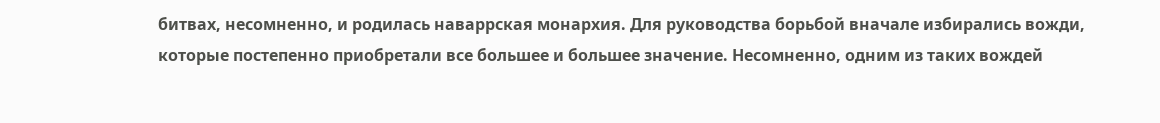битвах, несомненно, и родилась наваррская монархия. Для руководства борьбой вначале избирались вожди, которые постепенно приобретали все большее и большее значение. Несомненно, одним из таких вождей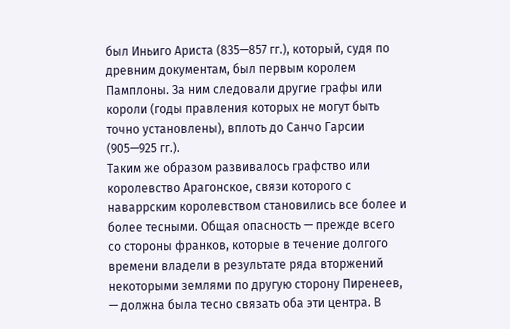был Иньиго Ариста (835—857 гг.), который, судя по древним документам, был первым королем Памплоны. За ним следовали другие графы или короли (годы правления которых не могут быть точно установлены), вплоть до Санчо Гарсии (905—925 гг.).
Таким же образом развивалось графство или королевство Арагонское, связи которого с наваррским королевством становились все более и более тесными. Общая опасность — прежде всего со стороны франков, которые в течение долгого времени владели в результате ряда вторжений некоторыми землями по другую сторону Пиренеев, — должна была тесно связать оба эти центра. В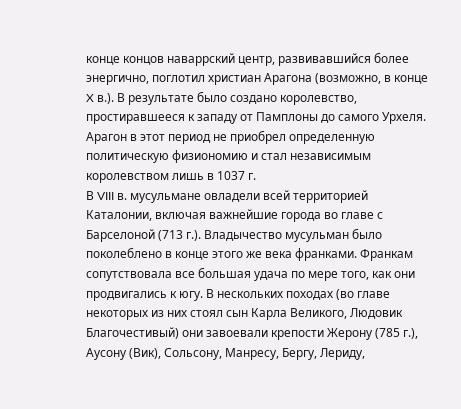конце концов наваррский центр, развивавшийся более энергично, поглотил христиан Арагона (возможно, в конце X в.). В результате было создано королевство, простиравшееся к западу от Памплоны до самого Урхеля. Арагон в этот период не приобрел определенную политическую физиономию и стал независимым королевством лишь в 1037 г.
В VIII в. мусульмане овладели всей территорией Каталонии, включая важнейшие города во главе с Барселоной (713 г.). Владычество мусульман было поколеблено в конце этого же века франками. Франкам сопутствовала все большая удача по мере того, как они продвигались к югу. В нескольких походах (во главе некоторых из них стоял сын Карла Великого, Людовик Благочестивый) они завоевали крепости Жерону (785 г.), Аусону (Вик), Сольсону, Манресу, Бергу, Лериду,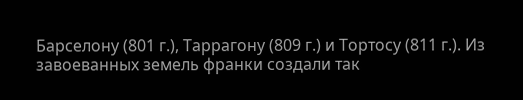Барселону (801 г.), Таррагону (809 г.) и Тортосу (811 г.). Из завоеванных земель франки создали так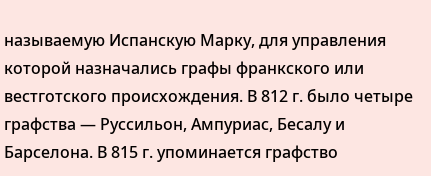называемую Испанскую Марку, для управления которой назначались графы франкского или вестготского происхождения. В 812 г. было четыре графства — Руссильон, Ампуриас, Бесалу и Барселона. В 815 г. упоминается графство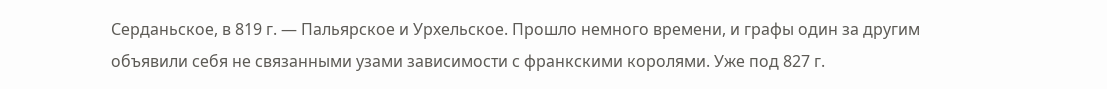Серданьское, в 819 г. — Пальярское и Урхельское. Прошло немного времени, и графы один за другим объявили себя не связанными узами зависимости с франкскими королями. Уже под 827 г.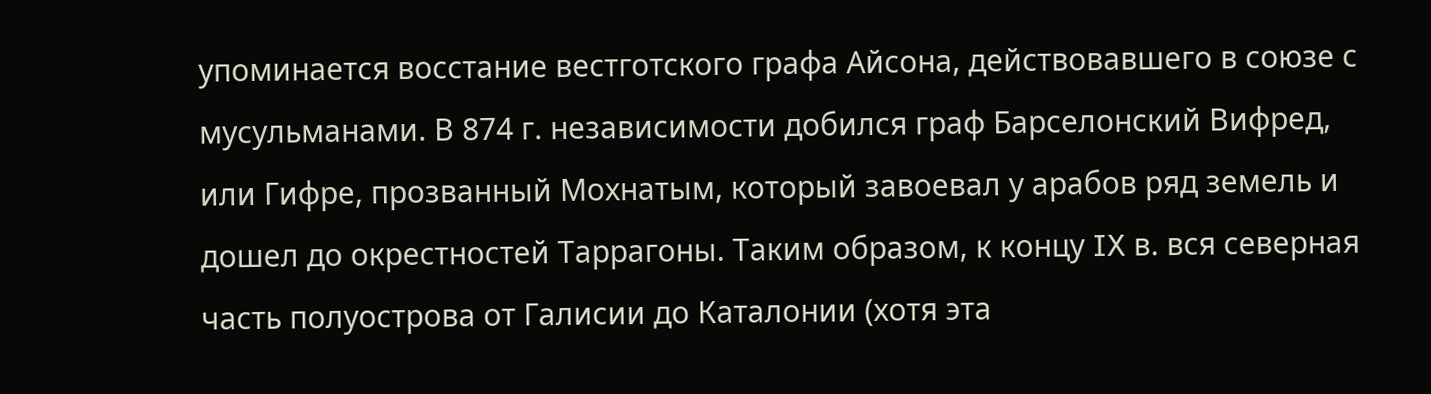упоминается восстание вестготского графа Айсона, действовавшего в союзе с мусульманами. В 874 г. независимости добился граф Барселонский Вифред, или Гифре, прозванный Мохнатым, который завоевал у арабов ряд земель и дошел до окрестностей Таррагоны. Таким образом, к концу IX в. вся северная часть полуострова от Галисии до Каталонии (хотя эта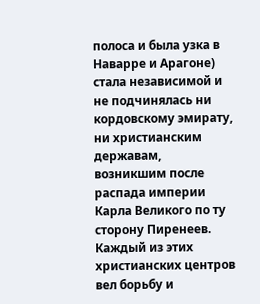полоса и была узка в Наварре и Арагоне) стала независимой и не подчинялась ни кордовскому эмирату, ни христианским державам, возникшим после распада империи Карла Великого по ту сторону Пиренеев.
Каждый из этих христианских центров вел борьбу и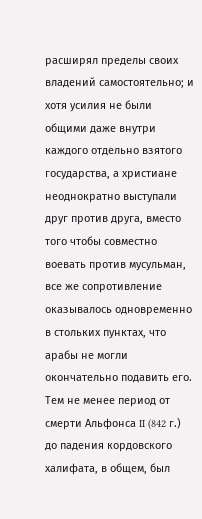расширял пределы своих владений самостоятельно; и хотя усилия не были общими даже внутри каждого отдельно взятого государства, а христиане неоднократно выступали друг против друга, вместо того чтобы совместно воевать против мусульман, все же сопротивление оказывалось одновременно в стольких пунктах, что арабы не могли окончательно подавить его.
Тем не менее период от смерти Альфонса II (842 г.) до падения кордовского халифата, в общем, был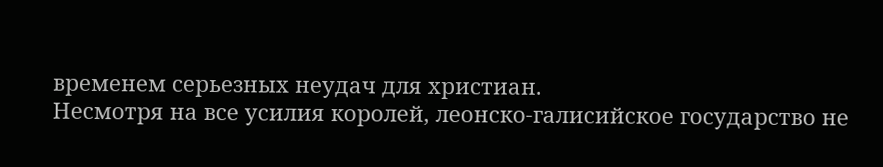временем серьезных неудач для христиан.
Несмотря на все усилия королей, леонско-галисийское государство не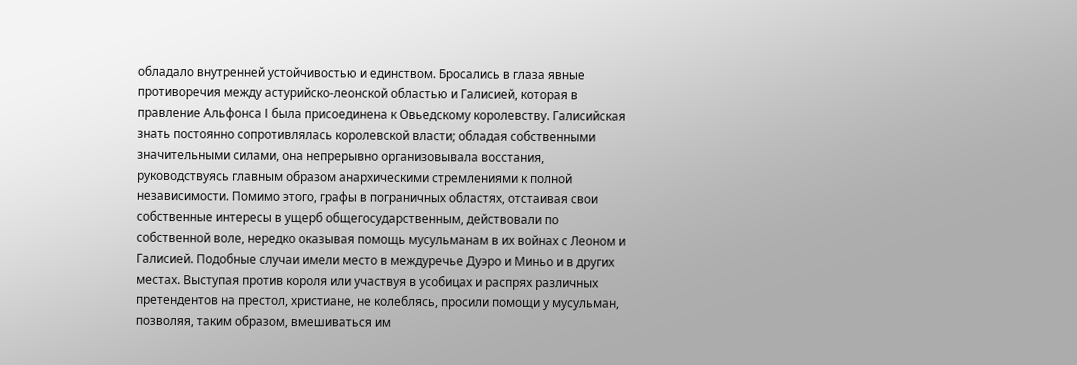обладало внутренней устойчивостью и единством. Бросались в глаза явные противоречия между астурийско-леонской областью и Галисией, которая в правление Альфонса I была присоединена к Овьедскому королевству. Галисийская знать постоянно сопротивлялась королевской власти; обладая собственными значительными силами, она непрерывно организовывала восстания, руководствуясь главным образом анархическими стремлениями к полной независимости. Помимо этого, графы в пограничных областях, отстаивая свои собственные интересы в ущерб общегосударственным, действовали по собственной воле, нередко оказывая помощь мусульманам в их войнах с Леоном и Галисией. Подобные случаи имели место в междуречье Дуэро и Миньо и в других местах. Выступая против короля или участвуя в усобицах и распрях различных претендентов на престол, христиане, не колеблясь, просили помощи у мусульман, позволяя, таким образом, вмешиваться им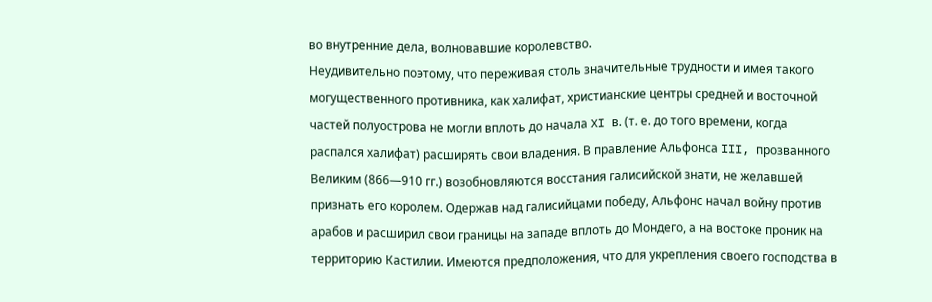во внутренние дела, волновавшие королевство.
Неудивительно поэтому, что переживая столь значительные трудности и имея такого могущественного противника, как халифат, христианские центры средней и восточной частей полуострова не могли вплоть до начала XI в. (т. е. до того времени, когда распался халифат) расширять свои владения. В правление Альфонса III, прозванного Великим (866—910 гг.) возобновляются восстания галисийской знати, не желавшей признать его королем. Одержав над галисийцами победу, Альфонс начал войну против арабов и расширил свои границы на западе вплоть до Мондего, а на востоке проник на территорию Кастилии. Имеются предположения, что для укрепления своего господства в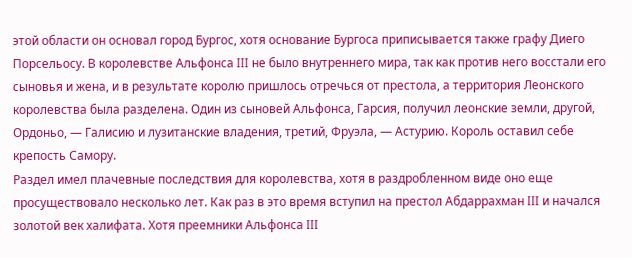этой области он основал город Бургос, хотя основание Бургоса приписывается также графу Диего Порсельосу. В королевстве Альфонса III не было внутреннего мира, так как против него восстали его сыновья и жена, и в результате королю пришлось отречься от престола, а территория Леонского королевства была разделена. Один из сыновей Альфонса, Гарсия, получил леонские земли, другой, Ордоньо, — Галисию и лузитанские владения, третий, Фруэла, — Астурию. Король оставил себе крепость Самору.
Раздел имел плачевные последствия для королевства, хотя в раздробленном виде оно еще просуществовало несколько лет. Как раз в это время вступил на престол Абдаррахман III и начался золотой век халифата. Хотя преемники Альфонса III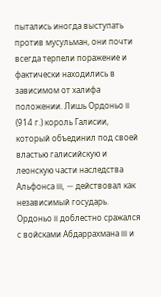пытались иногда выступать против мусульман, они почти всегда терпели поражение и фактически находились в зависимом от халифа положении. Лишь Ордоньо II (914 г.) король Галисии, который объединил под своей властью галисийскую и леонскую части наследства Альфонса III, — действовал как независимый государь. Ордоньо II доблестно сражался с войсками Абдаррахмана III и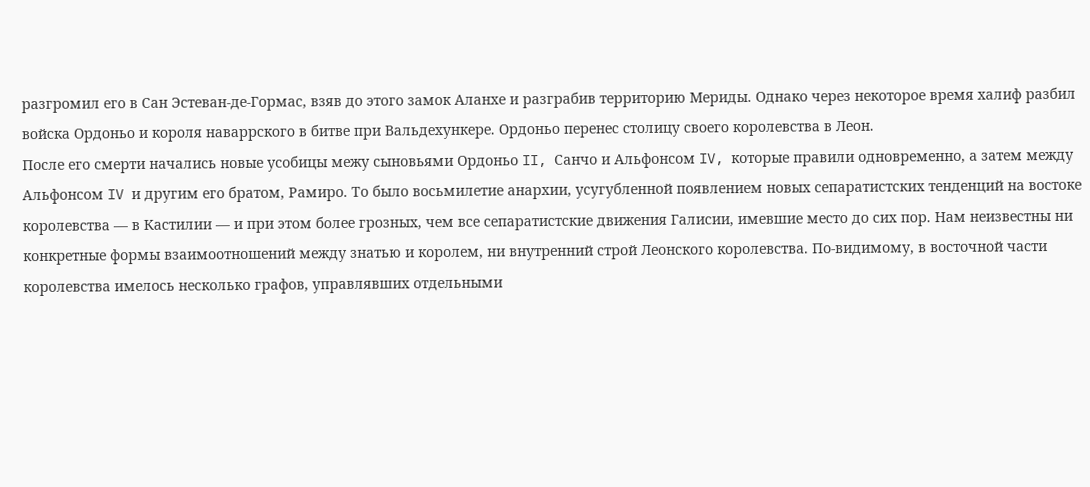разгромил его в Сан Эстеван-де-Гормас, взяв до этого замок Аланхе и разграбив территорию Мериды. Однако через некоторое время халиф разбил войска Ордоньо и короля наваррского в битве при Вальдехункере. Ордоньо перенес столицу своего королевства в Леон.
После его смерти начались новые усобицы межу сыновьями Ордоньо II, Санчо и Альфонсом IV, которые правили одновременно, а затем между Альфонсом IV и другим его братом, Рамиро. То было восьмилетие анархии, усугубленной появлением новых сепаратистских тенденций на востоке королевства — в Кастилии — и при этом более грозных, чем все сепаратистские движения Галисии, имевшие место до сих пор. Нам неизвестны ни конкретные формы взаимоотношений между знатью и королем, ни внутренний строй Леонского королевства. По-видимому, в восточной части королевства имелось несколько графов, управлявших отдельными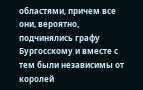областями, причем все они, вероятно, подчинялись графу Бургосскому и вместе с тем были независимы от королей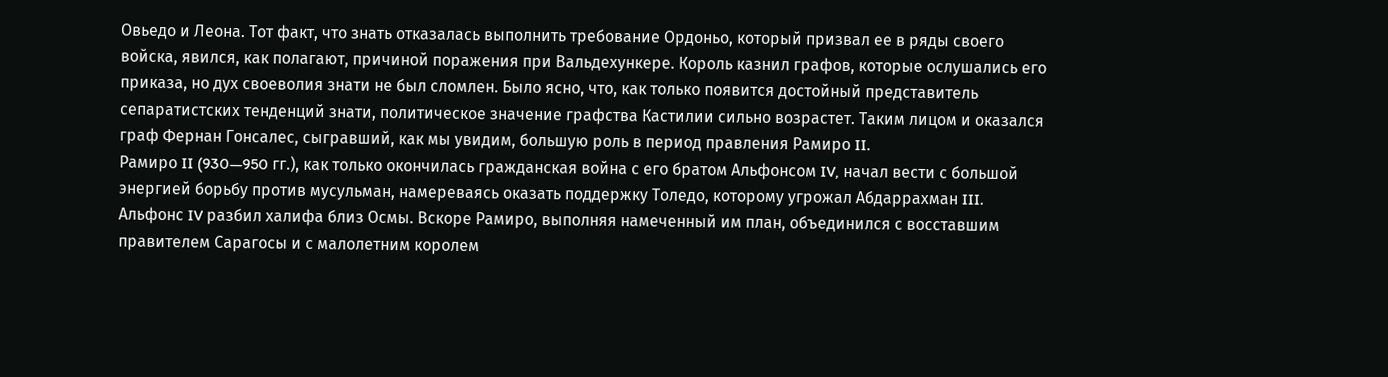Овьедо и Леона. Тот факт, что знать отказалась выполнить требование Ордоньо, который призвал ее в ряды своего войска, явился, как полагают, причиной поражения при Вальдехункере. Король казнил графов, которые ослушались его приказа, но дух своеволия знати не был сломлен. Было ясно, что, как только появится достойный представитель сепаратистских тенденций знати, политическое значение графства Кастилии сильно возрастет. Таким лицом и оказался граф Фернан Гонсалес, сыгравший, как мы увидим, большую роль в период правления Рамиро II.
Рамиро II (930—950 гг.), как только окончилась гражданская война с его братом Альфонсом IV, начал вести с большой энергией борьбу против мусульман, намереваясь оказать поддержку Толедо, которому угрожал Абдаррахман III. Альфонс IV разбил халифа близ Осмы. Вскоре Рамиро, выполняя намеченный им план, объединился с восставшим правителем Сарагосы и с малолетним королем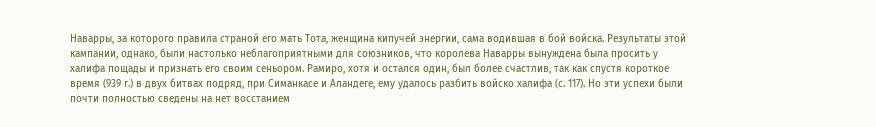Наварры, за которого правила страной его мать Тота, женщина кипучей энергии, сама водившая в бой войска. Результаты этой кампании, однако, были настолько неблагоприятными для союзников, что королева Наварры вынуждена была просить у халифа пощады и признать его своим сеньором. Рамиро, хотя и остался один, был более счастлив, так как спустя короткое время (939 г.) в двух битвах подряд, при Симанкасе и Аландеге, ему удалось разбить войско халифа (с. 117). Но эти успехи были почти полностью сведены на нет восстанием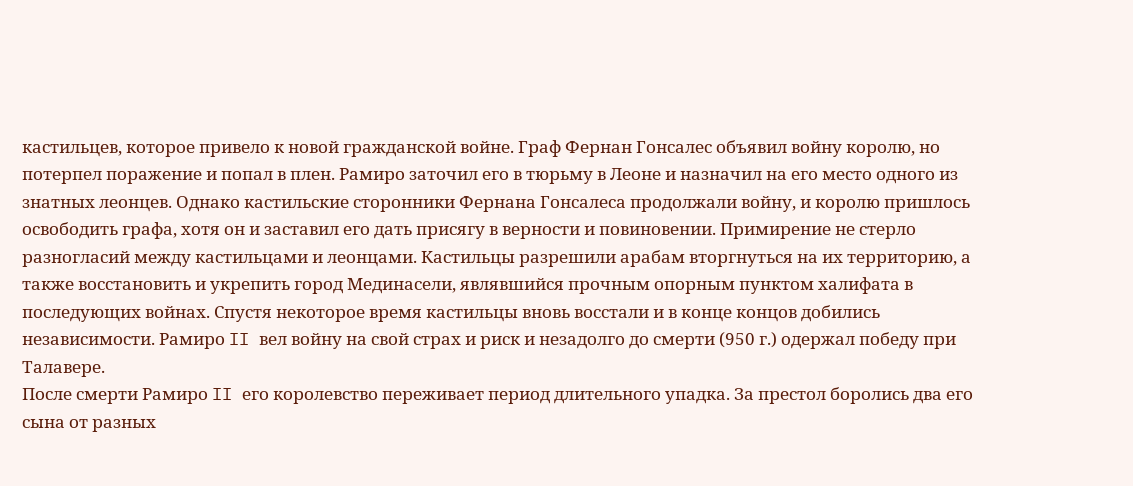кастильцев, которое привело к новой гражданской войне. Граф Фернан Гонсалес объявил войну королю, но потерпел поражение и попал в плен. Рамиро заточил его в тюрьму в Леоне и назначил на его место одного из знатных леонцев. Однако кастильские сторонники Фернана Гонсалеса продолжали войну, и королю пришлось освободить графа, хотя он и заставил его дать присягу в верности и повиновении. Примирение не стерло разногласий между кастильцами и леонцами. Кастильцы разрешили арабам вторгнуться на их территорию, а также восстановить и укрепить город Мединасели, являвшийся прочным опорным пунктом халифата в последующих войнах. Спустя некоторое время кастильцы вновь восстали и в конце концов добились независимости. Рамиро II вел войну на свой страх и риск и незадолго до смерти (950 г.) одержал победу при Талавере.
После смерти Рамиро II его королевство переживает период длительного упадка. За престол боролись два его сына от разных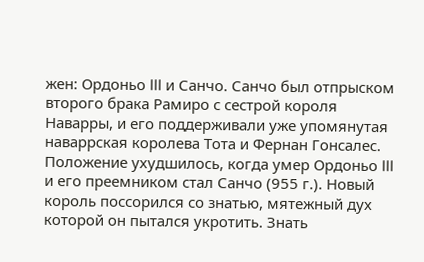жен: Ордоньо III и Санчо. Санчо был отпрыском второго брака Рамиро с сестрой короля Наварры, и его поддерживали уже упомянутая наваррская королева Тота и Фернан Гонсалес.
Положение ухудшилось, когда умер Ордоньо III и его преемником стал Санчо (955 г.). Новый король поссорился со знатью, мятежный дух которой он пытался укротить. Знать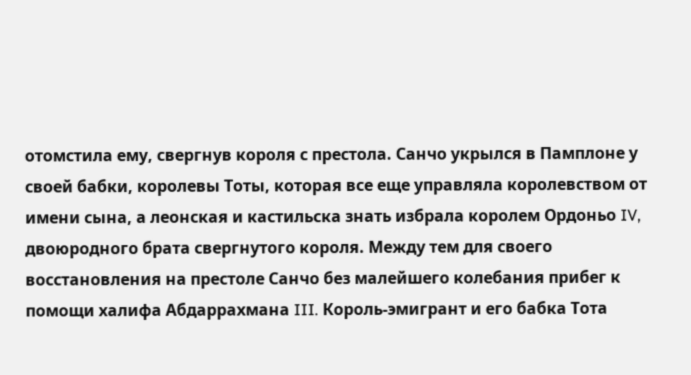отомстила ему, свергнув короля с престола. Санчо укрылся в Памплоне у своей бабки, королевы Тоты, которая все еще управляла королевством от имени сына, а леонская и кастильска знать избрала королем Ордоньо IV, двоюродного брата свергнутого короля. Между тем для своего восстановления на престоле Санчо без малейшего колебания прибег к помощи халифа Абдаррахмана III. Король-эмигрант и его бабка Тота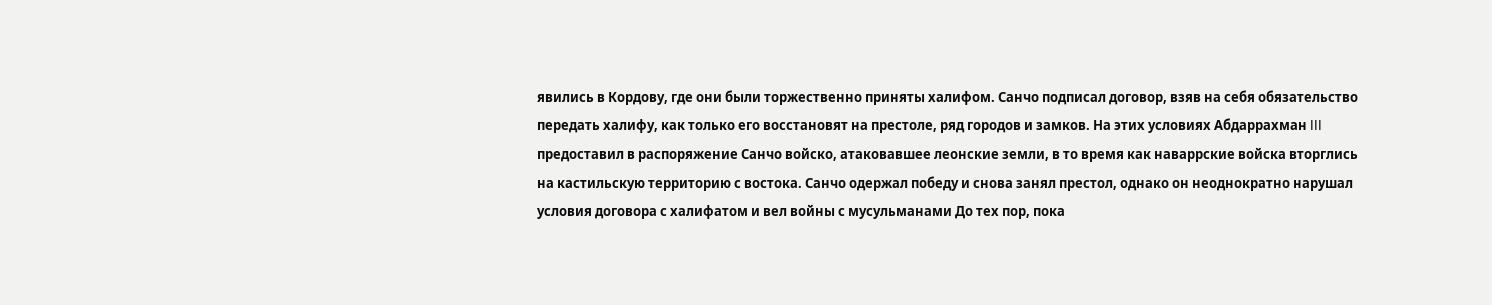явились в Кордову, где они были торжественно приняты халифом. Санчо подписал договор, взяв на себя обязательство передать халифу, как только его восстановят на престоле, ряд городов и замков. На этих условиях Абдаррахман III предоставил в распоряжение Санчо войско, атаковавшее леонские земли, в то время как наваррские войска вторглись на кастильскую территорию с востока. Санчо одержал победу и снова занял престол, однако он неоднократно нарушал условия договора с халифатом и вел войны с мусульманами До тех пор, пока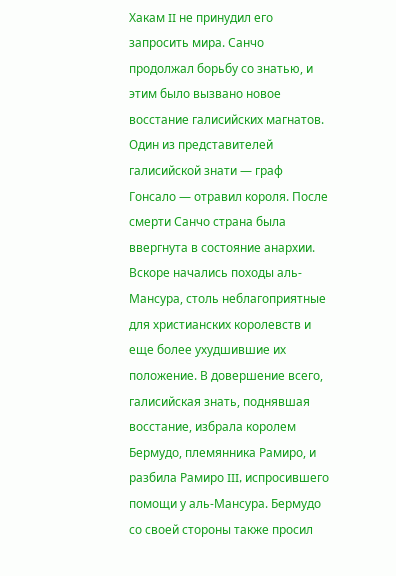Хакам II не принудил его запросить мира. Санчо продолжал борьбу со знатью, и этим было вызвано новое восстание галисийских магнатов. Один из представителей галисийской знати — граф Гонсало — отравил короля. После смерти Санчо страна была ввергнута в состояние анархии. Вскоре начались походы аль-Мансура, столь неблагоприятные для христианских королевств и еще более ухудшившие их положение. В довершение всего, галисийская знать, поднявшая восстание, избрала королем Бермудо, племянника Рамиро, и разбила Рамиро III, испросившего помощи у аль-Мансура. Бермудо со своей стороны также просил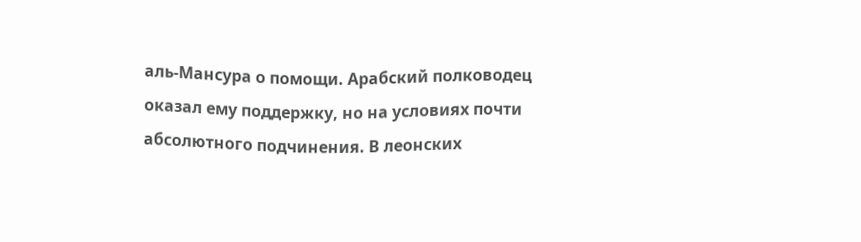аль-Мансура о помощи. Арабский полководец оказал ему поддержку, но на условиях почти абсолютного подчинения. В леонских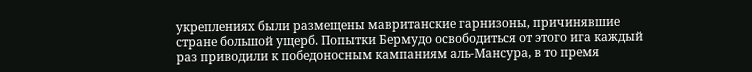укреплениях были размещены мавританские гарнизоны, причинявшие стране большой ущерб. Попытки Бермудо освободиться от этого ига каждый раз приводили к победоносным кампаниям аль-Мансура, в то премя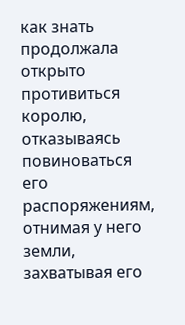как знать продолжала открыто противиться королю, отказываясь повиноваться его распоряжениям, отнимая у него земли, захватывая его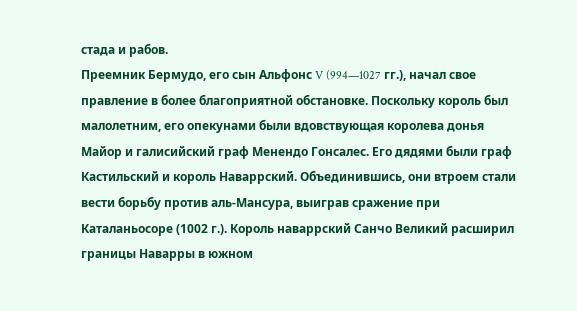стада и рабов.
Преемник Бермудо, его сын Альфонс V (994—1027 гг.), начал свое правление в более благоприятной обстановке. Поскольку король был малолетним, его опекунами были вдовствующая королева донья Майор и галисийский граф Менендо Гонсалес. Его дядями были граф Кастильский и король Наваррский. Объединившись, они втроем стали вести борьбу против аль-Мансура, выиграв сражение при Каталаньосоре (1002 г.). Король наваррский Санчо Великий расширил границы Наварры в южном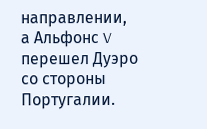направлении, а Альфонс V перешел Дуэро со стороны Португалии.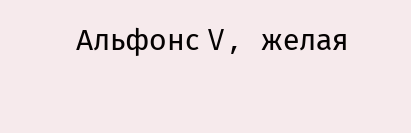Альфонс V, желая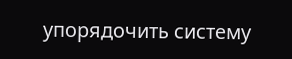упорядочить систему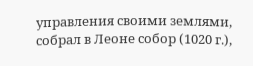управления своими землями, собрал в Леоне собор (1020 г.),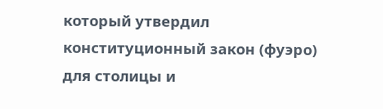который утвердил конституционный закон (фуэро) для столицы и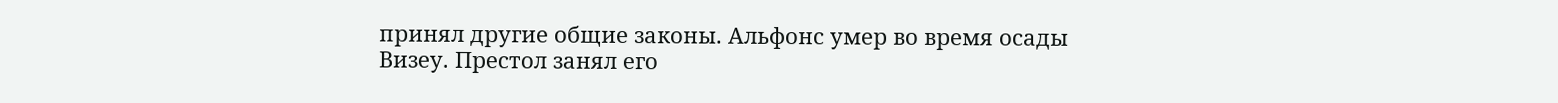принял другие общие законы. Альфонс умер во время осады Визеу. Престол занял его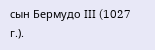сын Бермудо III (1027 г.).